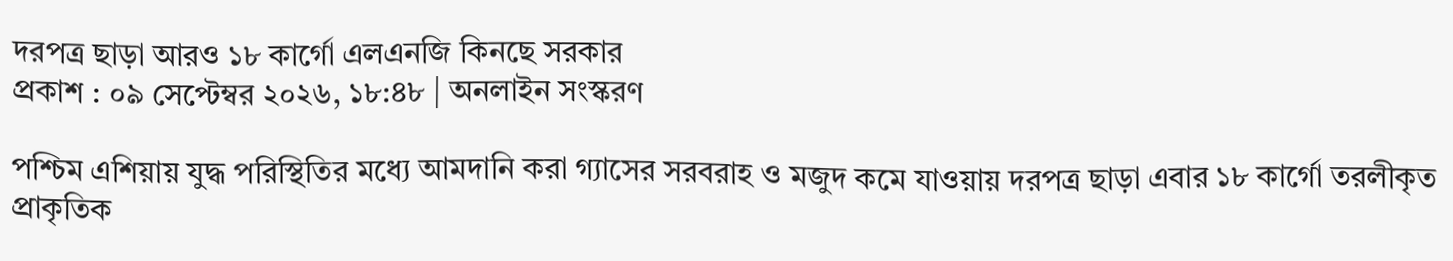দরপত্র ছাড়া আরও ১৮ কার্গো এলএনজি কিনছে সরকার
প্রকাশ : ০৯ সেপ্টেম্বর ২০২৬, ১৮:৪৮ | অনলাইন সংস্করণ

পশ্চিম এশিয়ায় যুদ্ধ পরিস্থিতির মধ্যে আমদানি করা গ্যাসের সরবরাহ ও মজুদ কমে যাওয়ায় দরপত্র ছাড়া এবার ১৮ কার্গো তরলীকৃত প্রাকৃতিক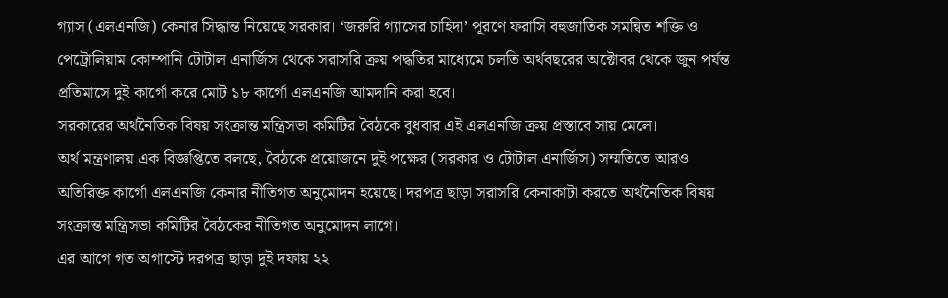গ্যাস (এলএনজি) কেনার সিদ্ধান্ত নিয়েছে সরকার। ‘জরুরি গ্যাসের চাহিদা’ পূরণে ফরাসি বহুজাতিক সমন্বিত শক্তি ও পেট্রোলিয়াম কোম্পানি টোটাল এনার্জিস থেকে সরাসরি ক্রয় পদ্ধতির মাধ্যেমে চলতি অর্থবছরের অক্টোবর থেকে জুন পর্যন্ত প্রতিমাসে দুই কার্গো করে মোট ১৮ কার্গো এলএনজি আমদানি করা হবে।
সরকারের অর্থনৈতিক বিষয় সংক্রান্ত মন্ত্রিসভা কমিটির বৈঠকে বুধবার এই এলএনজি ক্রয় প্রস্তাবে সায় মেলে।
অর্থ মন্ত্রণালয় এক বিজ্ঞপ্তিতে বলছে, বৈঠকে প্রয়োজনে দুই পক্ষের (সরকার ও টোটাল এনার্জিস) সম্মতিতে আরও অতিরিক্ত কার্গো এলএনজি কেনার নীতিগত অনুমোদন হয়েছে। দরপত্র ছাড়া সরাসরি কেনাকাটা করতে অর্থনৈতিক বিষয় সংক্রান্ত মন্ত্রিসভা কমিটির বৈঠকের নীতিগত অনুমোদন লাগে।
এর আগে গত অগাস্টে দরপত্র ছাড়া দুই দফায় ২২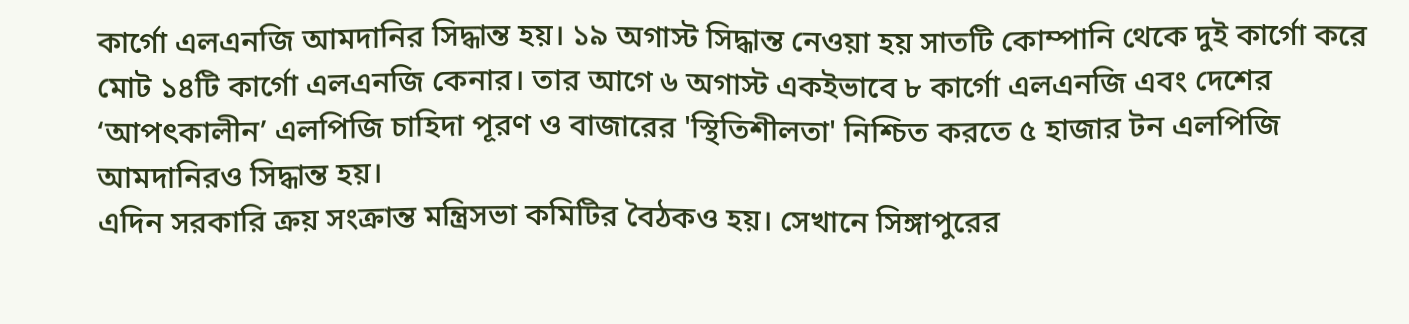কার্গো এলএনজি আমদানির সিদ্ধান্ত হয়। ১৯ অগাস্ট সিদ্ধান্ত নেওয়া হয় সাতটি কোম্পানি থেকে দুই কার্গো করে মোট ১৪টি কার্গো এলএনজি কেনার। তার আগে ৬ অগাস্ট একইভাবে ৮ কার্গো এলএনজি এবং দেশের ‘আপৎকালীন’ এলপিজি চাহিদা পূরণ ও বাজারের 'স্থিতিশীলতা' নিশ্চিত করতে ৫ হাজার টন এলপিজি আমদানিরও সিদ্ধান্ত হয়।
এদিন সরকারি ক্রয় সংক্রান্ত মন্ত্রিসভা কমিটির বৈঠকও হয়। সেখানে সিঙ্গাপুরের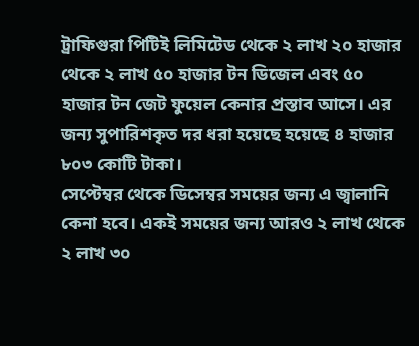ট্রাফিগুরা পিটিই লিমিটেড থেকে ২ লাখ ২০ হাজার থেকে ২ লাখ ৫০ হাজার টন ডিজেল এবং ৫০ হাজার টন জেট ফুয়েল কেনার প্রস্তাব আসে। এর জন্য সুপারিশকৃত দর ধরা হয়েছে হয়েছে ৪ হাজার ৮০৩ কোটি টাকা।
সেপ্টেম্বর থেকে ডিসেম্বর সময়ের জন্য এ জ্বালানি কেনা হবে। একই সময়ের জন্য আরও ২ লাখ থেকে ২ লাখ ৩০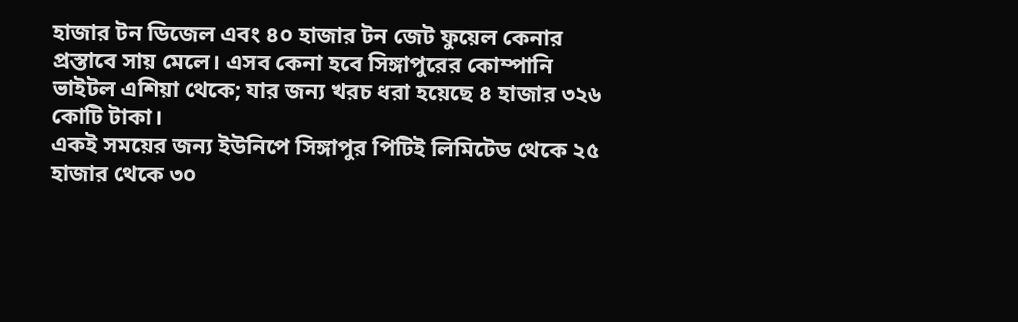হাজার টন ডিজেল এবং ৪০ হাজার টন জেট ফুয়েল কেনার প্রস্তাবে সায় মেলে। এসব কেনা হবে সিঙ্গাপুরের কোম্পানি ভাইটল এশিয়া থেকে; যার জন্য খরচ ধরা হয়েছে ৪ হাজার ৩২৬ কোটি টাকা।
একই সময়ের জন্য ইউনিপে সিঙ্গাপুর পিটিই লিমিটেড থেকে ২৫ হাজার থেকে ৩০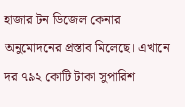হাজার টন ডিজেল কেনার অনুমোদনের প্রস্তাব মিলেছে। এখানে দর ৭৯২ কোটি টাকা সুপারিশ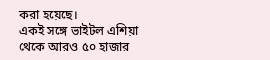করা হয়েছে।
একই সঙ্গে ভাইটল এশিয়া থেকে আরও ৫০ হাজার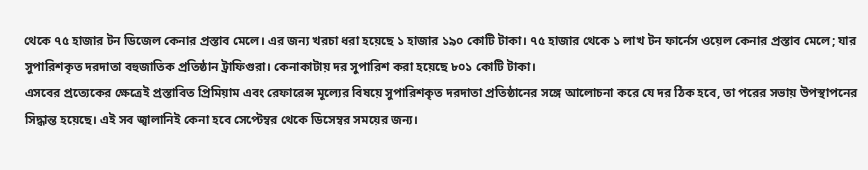থেকে ৭৫ হাজার টন ডিজেল কেনার প্রস্তাব মেলে। এর জন্য খরচা ধরা হয়েছে ১ হাজার ১৯০ কোটি টাকা। ৭৫ হাজার থেকে ১ লাখ টন ফার্নেস ওয়েল কেনার প্রস্তাব মেলে; যার সুপারিশকৃত দরদাতা বহুজাতিক প্রতিষ্ঠান ট্রাফিগুরা। কেনাকাটায় দর সুপারিশ করা হয়েছে ৮০১ কোটি টাকা।
এসবের প্রত্যেকের ক্ষেত্রেই প্রস্তাবিত প্রিমিয়াম এবং রেফারেন্স মূল্যের বিষয়ে সুপারিশকৃত দরদাতা প্রতিষ্ঠানের সঙ্গে আলোচনা করে যে দর ঠিক হবে, তা পরের সভায় উপস্থাপনের সিদ্ধান্ত হয়েছে। এই সব জ্বালানিই কেনা হবে সেপ্টেম্বর থেকে ডিসেম্বর সময়ের জন্য।